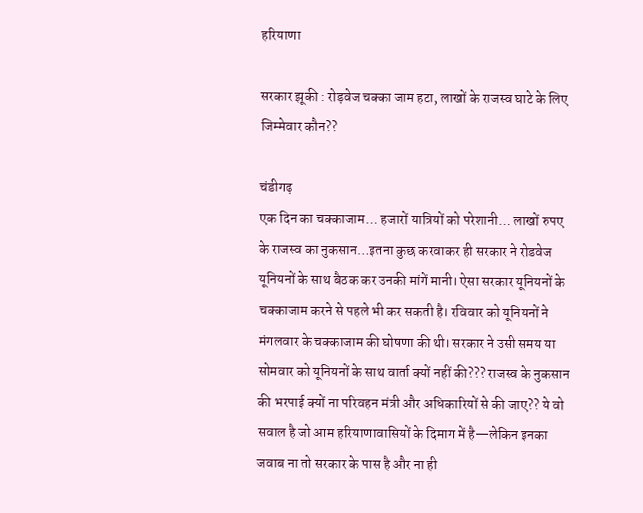हरियाणा

सरकार झूकी : रोड़वेज चक्का जाम हटा, लाखों के राजस्व घाटे के लिए जिम्मेवार कौन??

चंडीगढ़
एक दिन का चक्काजाम… हजारों यात्रियों को परेशानी… लाखों रुपए के राजस्व का नुकसान…इतना कुछ करवाकर ही सरकार ने रोडवेज यूनियनों के साथ बैठक कर उनकी मांगें मानी। ऐसा सरकार यूनियनों के चक्काजाम करने से पहले भी कर सकती है। रविवार को यूनियनों ने मंगलवार के चक्काजाम की घोषणा की थी। सरकार ने उसी समय या सोमवार को यूनियनों के साथ वार्ता क्यों नहीं की??? राजस्व के नुकसान की भरपाई क्यों ना परिवहन मंत्री और अधिकारियों से की जाए?? ये वो सवाल है जो आम हरियाणावासियों के दिमाग में है—लेकिन इनका जवाब ना तो सरकार के पास है और ना ही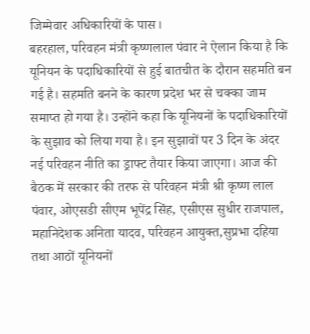जिम्मेवार अधिकारियों के पास।
बहरहाल, परिवहन मंत्री कृष्णलाल पंवार ने ऐलान किया है कि यूनियन के पदाधिकारियों से हुई बातचीत के दौरान सहमति बन गई है। सहमति बनने के कारण प्रदेश भर से चक्का जाम समाप्त हो गया है। उन्होंने कहा कि यूनियनों के पदाधिकारियों के सुझाव को लिया गया है। इन सुझावों पर 3 दिन के अंदर नई परिवहन नीति का ड्राफ्ट तैयार किया जाएगा। आज की बैठक में सरकार की तरफ से परिवहन मंत्री श्री कृष्ण लाल पंवार, ओएसडी सीएम भूपेंद्र सिंह, एसीएस सुधीर राजपाल, महानिदेशक अनिता यादव, परिवहन आयुक्त,सुप्रभा दहिया तथा आठों यूनियनों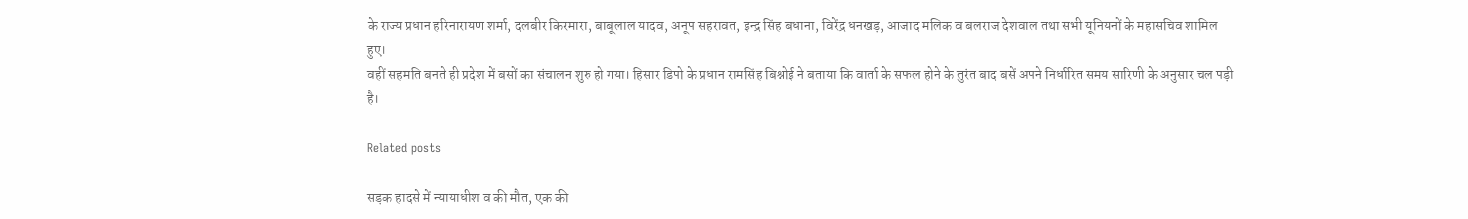के राज्य प्रधान हरिनारायण शर्मा, दलबीर किरमारा, बाबूलाल यादव, अनूप सहरावत, इन्द्र सिंह बधाना, विरेंद्र धनखड़, आजाद मलिक व बलराज देशवाल तथा सभी यूनियनों के महासचिव शामिल हुए।
वहीं सहमति बनते ही प्रदेश में बसों का संचालन शुरु हो गया। हिसार डिपो के प्रधान रामसिंह बिश्नोई ने बताया कि वार्ता के सफल होने के तुरंत बाद बसें अपने निर्धारित समय सारिणी के अनुसार चल पड़ी है।

Related posts

सड़क हादसे में न्यायाधीश व की मौत, एक की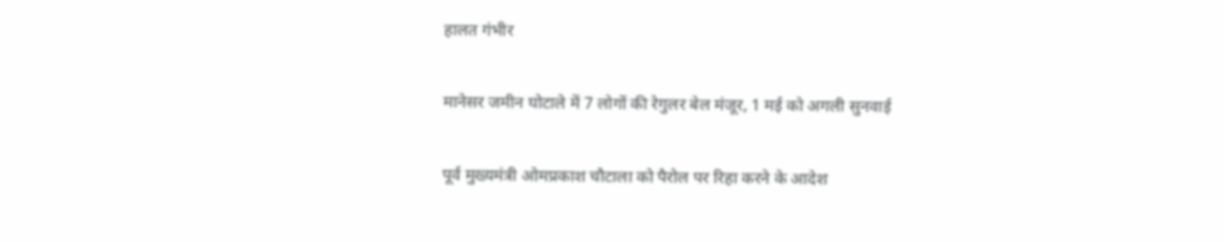हालत गंभीर

मानेसर जमीन घोटाले में 7 लोगों की रेगुलर बेल मंजूर, 1 मई को अगली सुनवाई

पूर्व मुख्यमंत्री ओमप्रकाश चौटाला को पैरोल पर रिहा करने के आदेश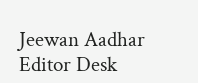Jeewan Aadhar Editor Desk